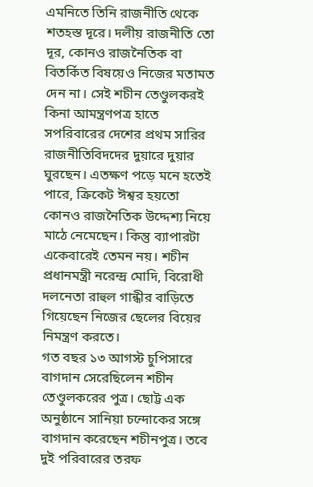এমনিতে তিনি রাজনীতি থেকে শতহস্ত দূরে। দলীয় রাজনীতি তো দূর, কোনও রাজনৈতিক বা বিতর্কিত বিষয়েও নিজের মতামত দেন না। সেই শচীন তেণ্ডুলকরই কিনা আমন্ত্রণপত্র হাতে সপরিবারের দেশের প্রথম সারির রাজনীতিবিদদের দুয়ারে দুয়ার ঘুরছেন। এতক্ষণ পড়ে মনে হতেই পারে, ক্রিকেট ঈশ্বর হয়তো কোনও রাজনৈতিক উদ্দেশ্য নিয়ে মাঠে নেমেছেন। কিন্তু ব্যাপারটা একেবারেই তেমন নয়। শচীন প্রধানমন্ত্রী নরেন্দ্র মোদি, বিরোধী দলনেতা রাহুল গান্ধীর বাড়িতে গিয়েছেন নিজের ছেলের বিয়ের নিমন্ত্রণ করতে।
গত বছর ১৩ আগস্ট চুপিসারে বাগদান সেরেছিলেন শচীন তেণ্ডুলকরের পুত্র। ছোট্ট এক অনুষ্ঠানে সানিয়া চন্দোকের সঙ্গে বাগদান করেছেন শচীনপুত্র। তবে দুই পরিবারের তরফ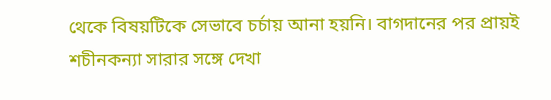থেকে বিষয়টিকে সেভাবে চর্চায় আনা হয়নি। বাগদানের পর প্রায়ই শচীনকন্যা সারার সঙ্গে দেখা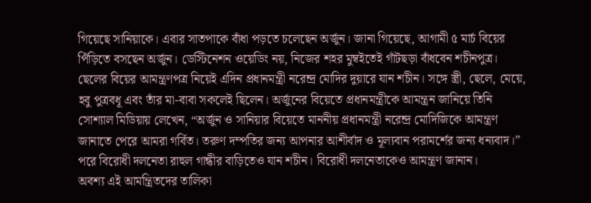গিয়েছে সানিয়াকে। এবার সাতপাকে বাঁধা পড়তে চলেছেন অর্জুন। জানা গিয়েছে, আগামী ৫ মার্চ বিয়ের পিঁড়িতে বসছেন অর্জুন। ডেস্টিনেশন ওয়েডিং নয়, নিজের শহর মুম্বইতেই গাঁটছড়া বাঁধবেন শচীনপুত্র।
ছেলের বিয়ের আমন্ত্রণপত্র নিয়েই এদিন প্রধানমন্ত্রী নরেন্দ্র মোদির দুয়ারে যান শচীন। সঙ্গে স্ত্রী, ছেলে, মেয়ে, হবু পুত্রবধূ এবং তাঁর মা-বাবা সকলেই ছিলেন। অর্জুনের বিয়েতে প্রধানমন্ত্রীকে আমন্ত্রন জানিয়ে তিনি সোশ্যাল মিডিয়ায় লেখেন, “অর্জুন ও সানিয়ার বিয়েতে মাননীয় প্রধানমন্ত্রী নরেন্দ্র মোদিজিকে আমন্ত্রণ জানাতে পেরে আমরা গর্বিত। তরুণ দম্পতির জন্য আপনার আশীর্বাদ ও মূল্যবান পরামর্শের জন্য ধন্যবাদ।” পরে বিরোধী দলনেতা রাহুল গান্ধীর বাড়িতেও যান শচীন। বিরোধী দলনেতাকেও আমন্ত্রণ জানান।
অবশ্য এই আমন্ত্রিতদের তালিকা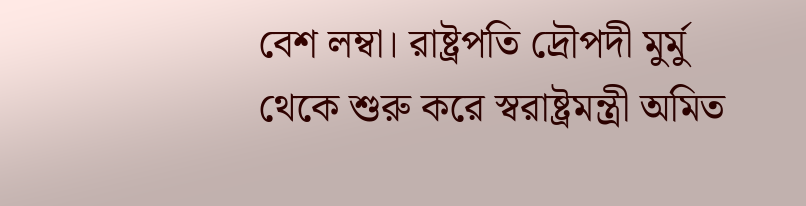বেশ লম্বা। রাষ্ট্রপতি দ্রৌপদী মুর্মু থেকে শুরু করে স্বরাষ্ট্রমন্ত্রী অমিত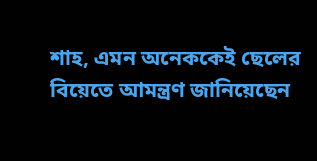শাহ, এমন অনেককেই ছেলের বিয়েতে আমন্ত্রণ জানিয়েছেন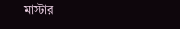মাস্টার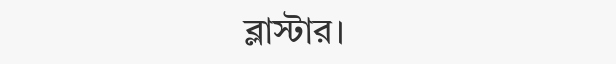ব্লাস্টার।